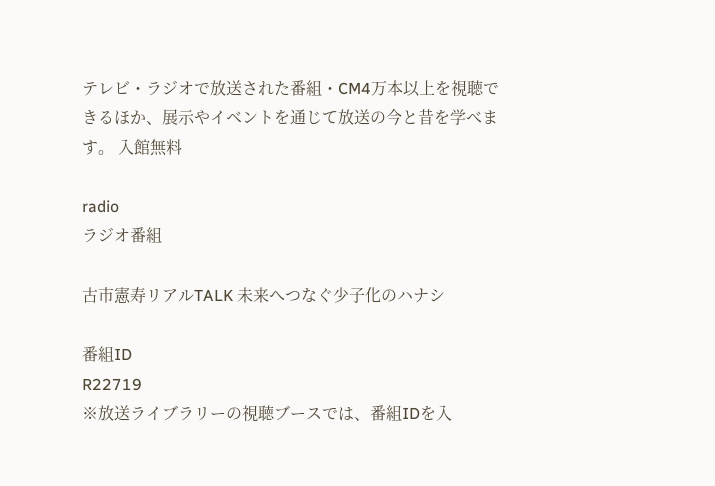テレビ・ラジオで放送された番組・CM4万本以上を視聴できるほか、展示やイベントを通じて放送の今と昔を学べます。 入館無料

radio
ラジオ番組

古市憲寿リアルTALK 未来へつなぐ少子化のハナシ

番組ID
R22719
※放送ライブラリーの視聴ブースでは、番組IDを入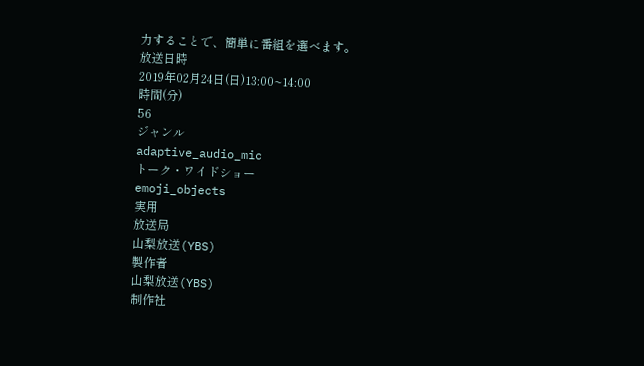力することで、簡単に番組を選べます。
放送日時
2019年02月24日(日)13:00~14:00
時間(分)
56
ジャンル
adaptive_audio_mic
トーク・ワイドショー
emoji_objects
実用
放送局
山梨放送(YBS)
製作者
山梨放送(YBS)
制作社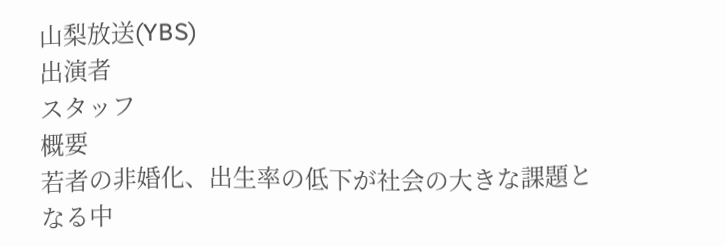山梨放送(YBS)
出演者
スタッフ
概要
若者の非婚化、出生率の低下が社会の大きな課題となる中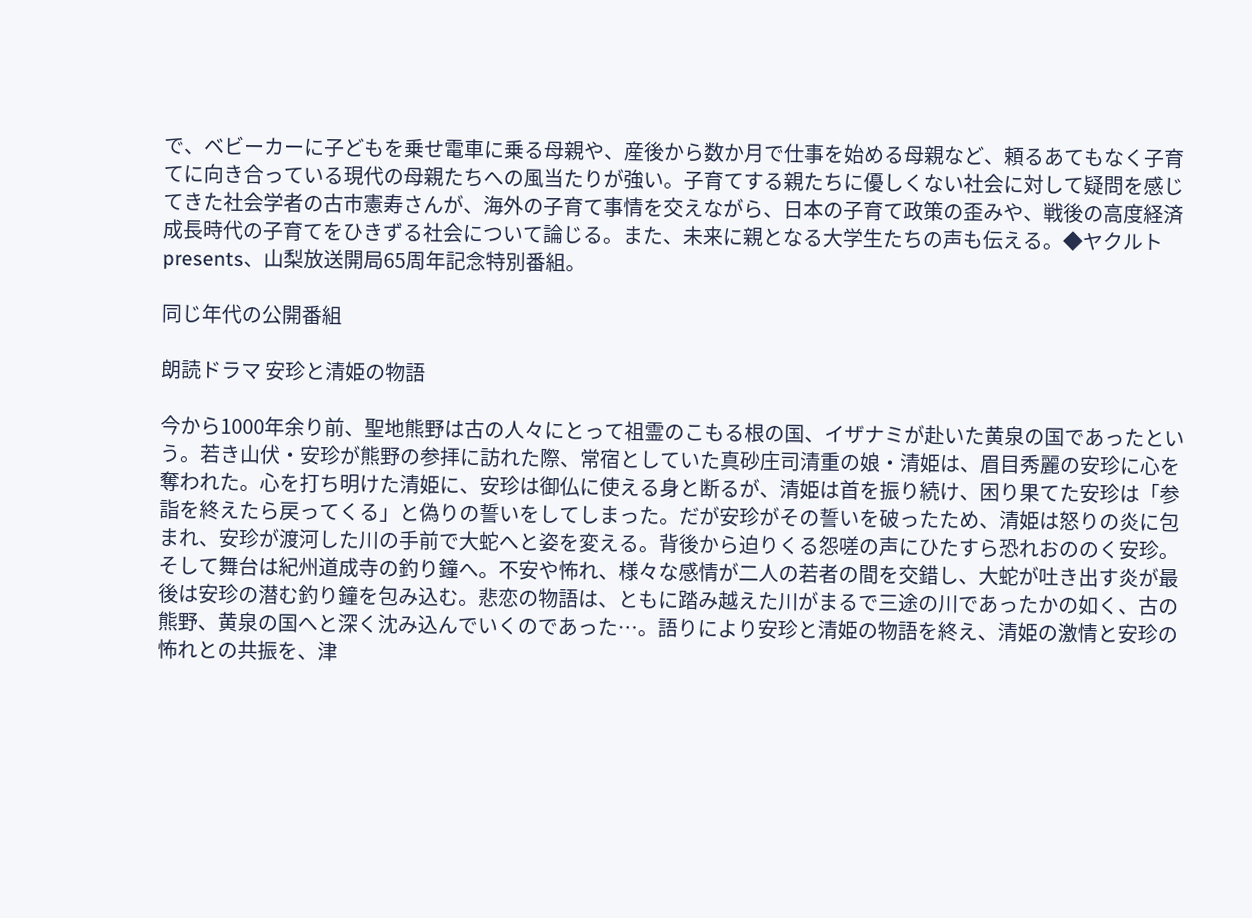で、ベビーカーに子どもを乗せ電車に乗る母親や、産後から数か月で仕事を始める母親など、頼るあてもなく子育てに向き合っている現代の母親たちへの風当たりが強い。子育てする親たちに優しくない社会に対して疑問を感じてきた社会学者の古市憲寿さんが、海外の子育て事情を交えながら、日本の子育て政策の歪みや、戦後の高度経済成長時代の子育てをひきずる社会について論じる。また、未来に親となる大学生たちの声も伝える。◆ヤクルトpresents、山梨放送開局65周年記念特別番組。

同じ年代の公開番組

朗読ドラマ 安珍と清姫の物語

今から1000年余り前、聖地熊野は古の人々にとって祖霊のこもる根の国、イザナミが赴いた黄泉の国であったという。若き山伏・安珍が熊野の参拝に訪れた際、常宿としていた真砂庄司清重の娘・清姫は、眉目秀麗の安珍に心を奪われた。心を打ち明けた清姫に、安珍は御仏に使える身と断るが、清姫は首を振り続け、困り果てた安珍は「参詣を終えたら戻ってくる」と偽りの誓いをしてしまった。だが安珍がその誓いを破ったため、清姫は怒りの炎に包まれ、安珍が渡河した川の手前で大蛇へと姿を変える。背後から迫りくる怨嗟の声にひたすら恐れおののく安珍。そして舞台は紀州道成寺の釣り鐘へ。不安や怖れ、様々な感情が二人の若者の間を交錯し、大蛇が吐き出す炎が最後は安珍の潜む釣り鐘を包み込む。悲恋の物語は、ともに踏み越えた川がまるで三途の川であったかの如く、古の熊野、黄泉の国へと深く沈み込んでいくのであった…。語りにより安珍と清姫の物語を終え、清姫の激情と安珍の怖れとの共振を、津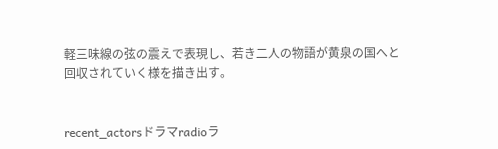軽三味線の弦の震えで表現し、若き二人の物語が黄泉の国へと回収されていく様を描き出す。


recent_actorsドラマradioラ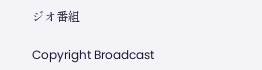ジオ番組

Copyright Broadcast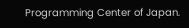Programming Center of Japan.